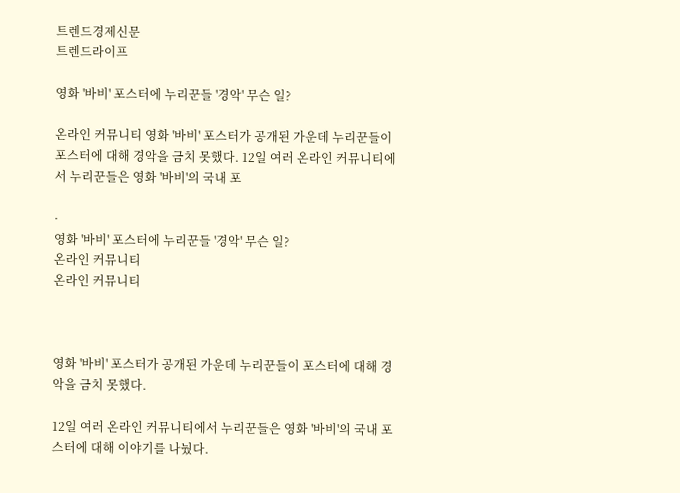트렌드경제신문
트렌드라이프

영화 '바비' 포스터에 누리꾼들 '경악' 무슨 일?

온라인 커뮤니티 영화 '바비' 포스터가 공개된 가운데 누리꾼들이 포스터에 대해 경악을 금치 못했다. 12일 여러 온라인 커뮤니티에서 누리꾼들은 영화 '바비'의 국내 포

·
영화 '바비' 포스터에 누리꾼들 '경악' 무슨 일?
온라인 커뮤니티
온라인 커뮤니티



영화 '바비' 포스터가 공개된 가운데 누리꾼들이 포스터에 대해 경악을 금치 못했다.

12일 여러 온라인 커뮤니티에서 누리꾼들은 영화 '바비'의 국내 포스터에 대해 이야기를 나눴다.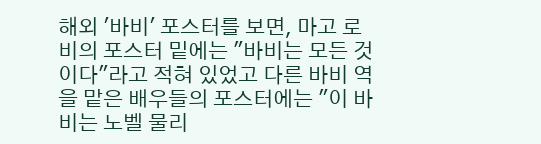해외 '바비' 포스터를 보면, 마고 로비의 포스터 밑에는 "바비는 모든 것이다"라고 적혀 있었고 다른 바비 역을 맡은 배우들의 포스터에는 "이 바비는 노벨 물리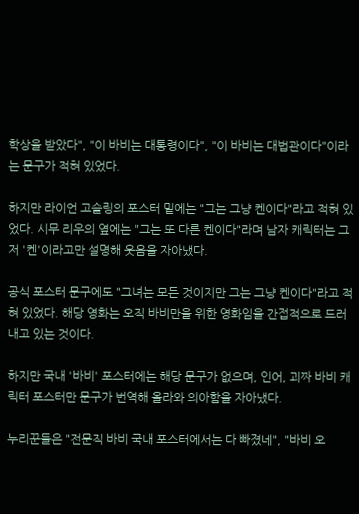학상을 받았다", "이 바비는 대통령이다", "이 바비는 대법관이다"이라는 문구가 적혀 있었다.

하지만 라이언 고슬링의 포스터 밑에는 "그는 그냥 켄이다"라고 적혀 있었다. 시무 리우의 옆에는 "그는 또 다른 켄이다"라며 남자 캐릭터는 그저 '켄'이라고만 설명해 웃음을 자아냈다.

공식 포스터 문구에도 "그녀는 모든 것이지만 그는 그냥 켄이다"라고 적혀 있었다. 해당 영화는 오직 바비만을 위한 영화임을 간접적으로 드러내고 있는 것이다.

하지만 국내 '바비' 포스터에는 해당 문구가 없으며, 인어, 괴짜 바비 캐릭터 포스터만 문구가 번역해 올라와 의아함을 자아냈다.

누리꾼들은 "전문직 바비 국내 포스터에서는 다 빠졌네", "바비 오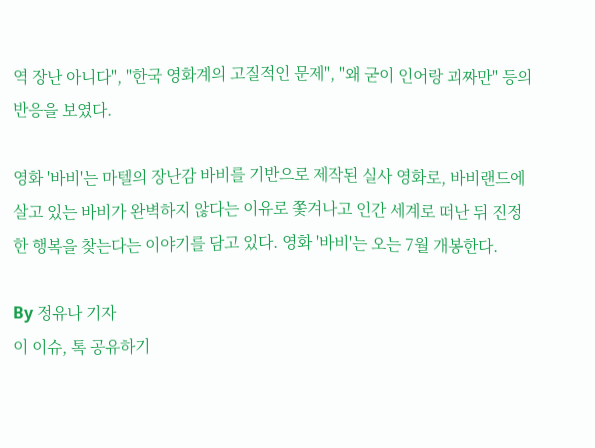역 장난 아니다", "한국 영화계의 고질적인 문제", "왜 굳이 인어랑 괴짜만" 등의 반응을 보였다.

영화 '바비'는 마텔의 장난감 바비를 기반으로 제작된 실사 영화로, 바비랜드에 살고 있는 바비가 완벽하지 않다는 이유로 쫓겨나고 인간 세계로 떠난 뒤 진정한 행복을 찾는다는 이야기를 담고 있다. 영화 '바비'는 오는 7월 개봉한다.

By 정유나 기자
이 이슈, 톡 공유하기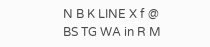N B K LINE X f @ BS TG WA in R M